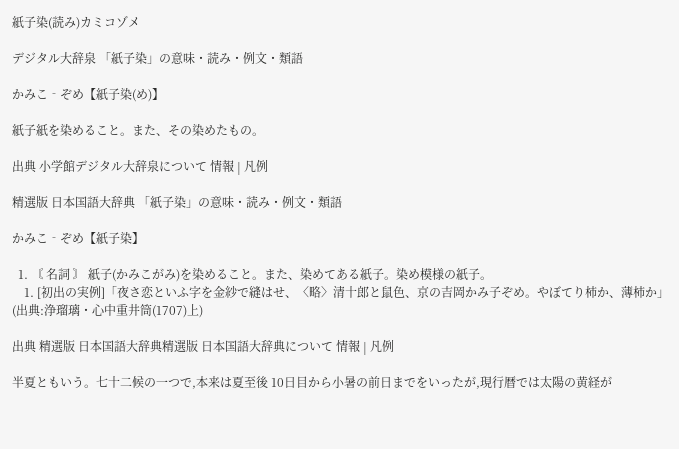紙子染(読み)カミコゾメ

デジタル大辞泉 「紙子染」の意味・読み・例文・類語

かみこ‐ぞめ【紙子染(め)】

紙子紙を染めること。また、その染めたもの。

出典 小学館デジタル大辞泉について 情報 | 凡例

精選版 日本国語大辞典 「紙子染」の意味・読み・例文・類語

かみこ‐ぞめ【紙子染】

  1. 〘 名詞 〙 紙子(かみこがみ)を染めること。また、染めてある紙子。染め模様の紙子。
    1. [初出の実例]「夜さ恋といふ字を金紗で縫はせ、〈略〉清十郎と鼠色、京の吉岡かみ子ぞめ。やぼてり柿か、薄柿か」(出典:浄瑠璃・心中重井筒(1707)上)

出典 精選版 日本国語大辞典精選版 日本国語大辞典について 情報 | 凡例

半夏ともいう。七十二候の一つで,本来は夏至後 10日目から小暑の前日までをいったが,現行暦では太陽の黄経が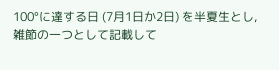100°に達する日 (7月1日か2日) を半夏生とし,雑節の一つとして記載して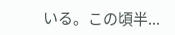いる。この頃半...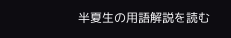半夏生の用語解説を読む